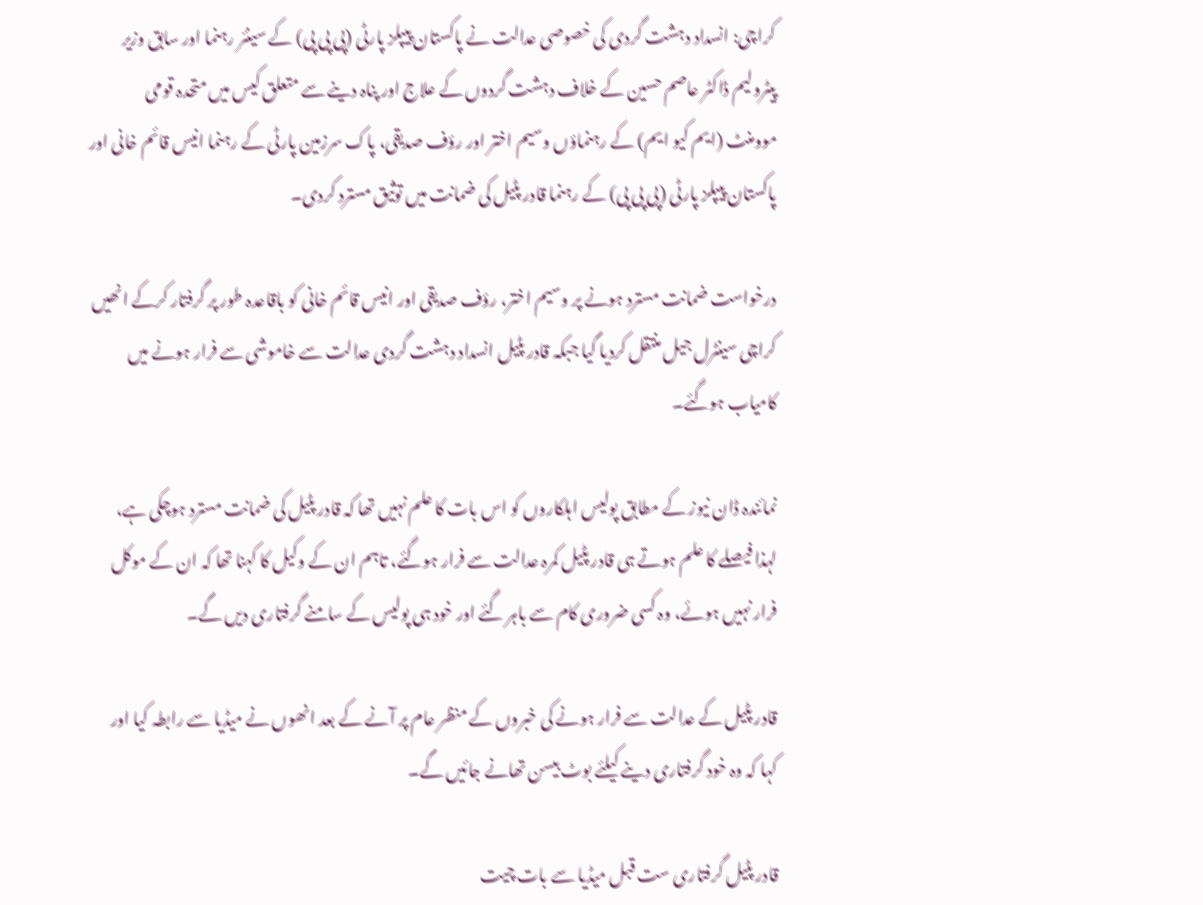کراچی: انسداد دہشت گردی کی خصوصی عدالت نے پاکستان پیپلز پارٹی (پی پی پی) کے سینئر رہنما اور سابق وزیر پیٹرولیم ڈاکٹر عاصم حسین کے خلاف دہشت گردوں کے علاج اور پناہ دینے سے متعلق کیس میں متحدہ قومی موومنٹ (ایم کیو ایم) کے رہنماؤں وسیم اختر اور رؤف صدیقی، پاک سرزمین پارٹی کے رہنما انیس قائم خانی اور پاکستان پیپلز پارٹی (پی پی پی) کے رہنما قادر پٹیل کی ضمانت میں توثیق مسترد کردی۔

درخواست ضمانت مسترد ہونے پر وسیم اختر، رؤف صدیقی اور انیس قائم خانی کو باقاعدہ طور پر گرفتار کرکے انھیں کراچی سینٹرل جیل منتقل کردیا گیا جبکہ قادر پٹیل انسداد دہشت گردی عدالت سے خاموشی سے فرار ہونے میں کامیاب ہوگئے۔

نمائندہ ڈان نیوز کے مطابق پولیس اہلکاروں کو اس بات کا علم نہیں تھا کہ قادر پٹیل کی ضمانت مسترد ہوچکی ہے، لہذا فیصلے کا علم ہوتے ہی قادر پٹیل کمرہ عدالت سے فرار ہوگئے، تاہم ان کے وکیل کا کہنا تھا کہ ان کے موکل فرار نہیں ہوئے، وہ کسی ضروری کام سے باہر گئے اور خود ہی پولیس کے سامنے گرفتاری دیں گے۔

قادر پٹیل کے عدالت سے فرار ہونے کی خبروں کے منظر عام پر آنے کے بعد انھوں نے میڈیا سے رابطہ کیا اور کہا کہ وہ خود گرفتاری دینے کیلئے بوٹ بیسن تھانے جائیں گے۔

قادر پٹیل گرفتاری ست قبل میڈیا سے بات چیت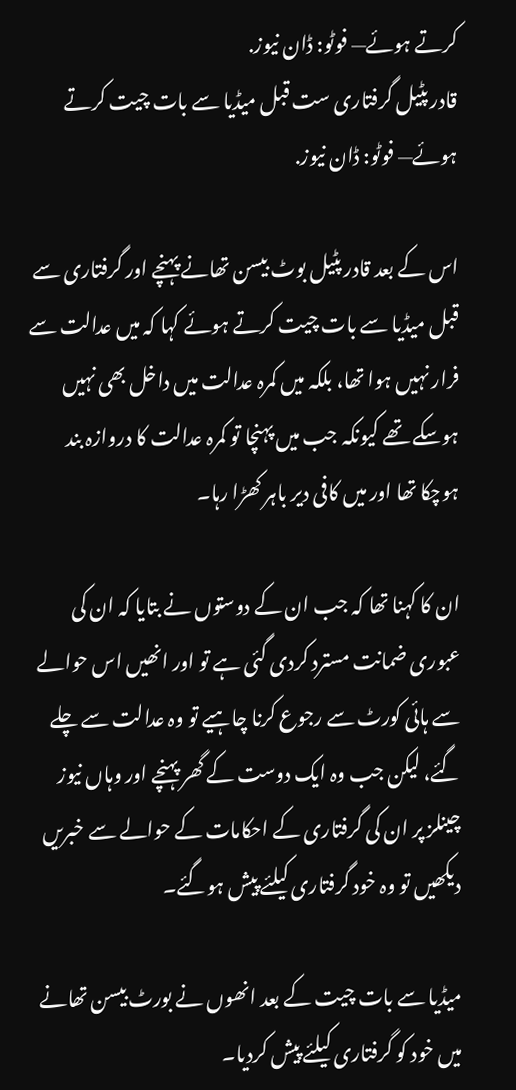کرتے ہوئے— فوٹو: ڈان نیوز.
قادر پٹیل گرفتاری ست قبل میڈیا سے بات چیت کرتے ہوئے— فوٹو: ڈان نیوز.

اس کے بعد قادر پٹیل بوٹ بیسن تھانے پہنچے اور گرفتاری سے قبل میڈیا سے بات چیت کرتے ہوئے کہا کہ میں عدالت سے فرار نہیں ہوا تھا، بلکہ میں کمرہ عدالت میں داخل بھی نہیں ہوسکے تھے کیونکہ جب میں پہنچا تو کمرہ عدالت کا دروازہ بند ہوچکا تھا اور میں کافی دیر باہر کھڑا رہا۔

ان کا کہنا تھا کہ جب ان کے دوستوں نے بتایا کہ ان کی عبوری ضمانت مسترد کردی گئی ہے تو اور انھیں اس حوالے سے ہائی کورٹ سے رجوع کرنا چاہیے تو وہ عدالت سے چلے گئے، لیکن جب وہ ایک دوست کے گھر پہنچے اور وہاں نیوز چینلز پر ان کی گرفتاری کے احکامات کے حوالے سے خبریں دیکھیں تو وہ خود گرفتاری کیلئے پیش ہوگئے۔

میڈیا سے بات چیت کے بعد انھوں نے بورٹ بیسن تھانے میں خود کو گرفتاری کیلئے پیش کردیا۔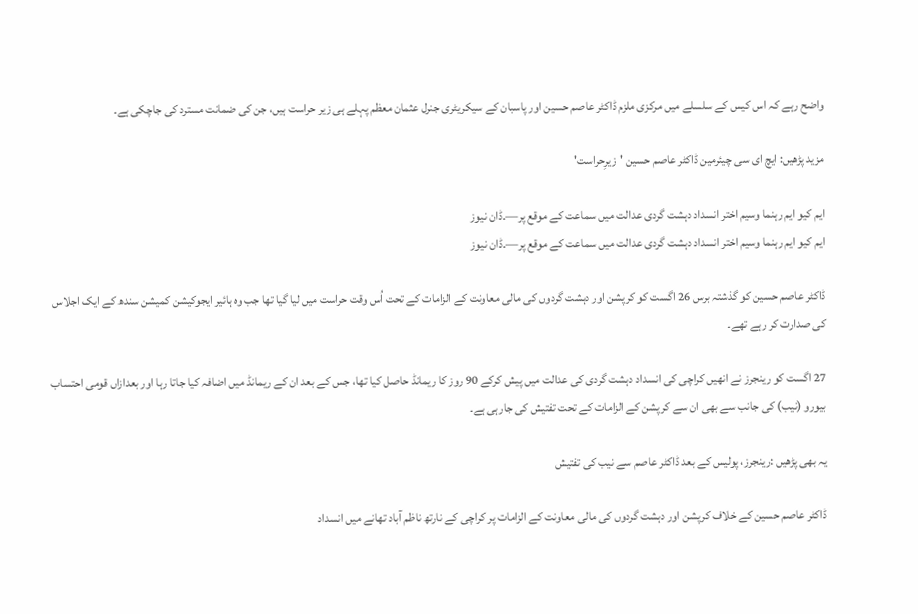واضح رہے کہ اس کیس کے سلسلے میں مرکزی ملزم ڈاکٹر عاصم حسین اور پاسبان کے سیکریٹری جنرل عثمان معظم پہلے ہی زیر حراست ہیں، جن کی ضمانت مسترد کی جاچکی ہے۔

مزید پڑھیں: ایچ ای سی چیئرمین ڈاکٹر عاصم حسین 'زیرِحراست'

ایم کیو ایم رہنما وسیم اختر انسداد دہشت گردی عدالت میں سماعت کے موقع پر—۔ڈان نیوز
ایم کیو ایم رہنما وسیم اختر انسداد دہشت گردی عدالت میں سماعت کے موقع پر—۔ڈان نیوز

ڈاکٹر عاصم حسین کو گذشتہ برس 26 اگست کو کرپشن اور دہشت گردوں کی مالی معاونت کے الزامات کے تحت اُس وقت حراست میں لیا گیا تھا جب وہ ہائیر ایجوکیشن کمیشن سندھ کے ایک اجلاس کی صدارت کر رہے تھے۔

27 اگست کو رینجرز نے انھیں کراچی کی انسداد دہشت گردی کی عدالت میں پیش کرکے 90 روز کا ریمانڈ حاصل کیا تھا، جس کے بعد ان کے ریمانڈ میں اضافہ کیا جاتا رہا اور بعدازاں قومی احتساب بیورو (نیب) کی جانب سے بھی ان سے کرپشن کے الزامات کے تحت تفتیش کی جارہی ہے۔

یہ بھی پڑھیں :رینجرز، پولیس کے بعد ڈاکٹر عاصم سے نیب کی تفتیش

ڈاکٹر عاصم حسین کے خلاف کرپشن اور دہشت گردوں کی مالی معاونت کے الزامات پر کراچی کے نارتھ ناظم آباد تھانے میں انسداد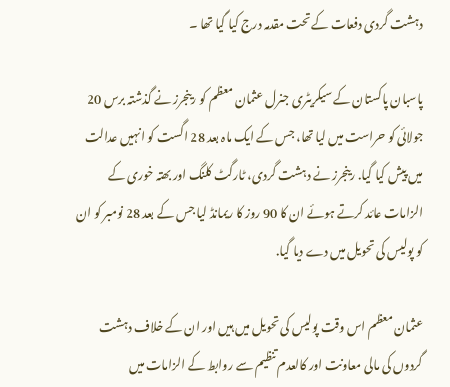دہشت گردی دفعات کے تحت مقدمہ درج کیا گیا تھا ۔

پاسبان پاکستان کے سیکریٹری جنرل عثمان معظم کو رینجرز نے گذشتہ برس 20 جولائی کو حراست میں لیا تھا، جس کے ایک ماہ بعد 28 اگست کو انہیں عدالت میں پیش کیا گیا. رینجرز نے دہشت گردی، ٹارگٹ کلنگ اور بھتہ خوری کے الزامات عائد کرتے ہوئے ان کا 90 روز کا ریمانڈ لیا جس کے بعد 28 نومبر کو ان کو پولیس کی تحویل میں دے دیا گیا.

عثمان معظم اس وقت پولیس کی تحویل میں ہیں اور ان کے خلاف دہشت گردوں کی مالی معاونت اور کالعدم تنظیم سے روابط کے الزامات میں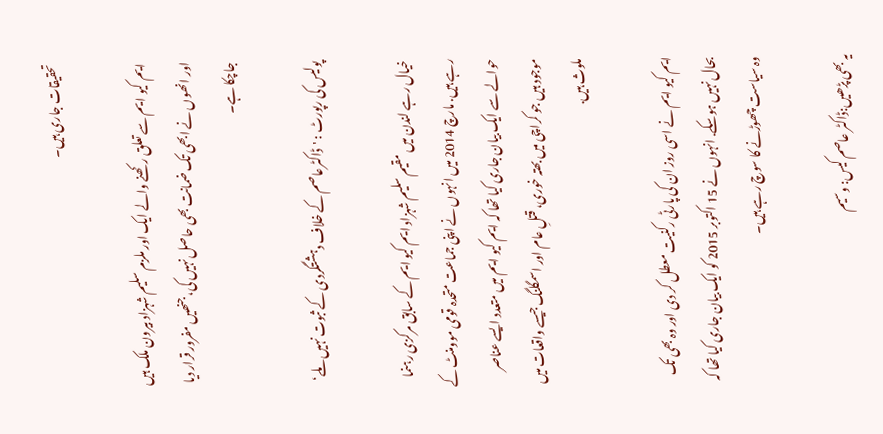تحقیقات جاری ہیں۔

ایم کیو ایم سے تعلق رکھنے والے ایک اور ملزم سلیم شہزاد بیرون ملک ہیں اور انھوں نے ابھی تک ضمانت بھی حاصل نہیں کی، جنھیں مفرور قرار دیا جاچکا ہے۔

پولیس کی رپورٹ : 'ڈاکٹرعاصم کے خلاف دہشتگردی کے ثبوت نہیں ملے‘

خیال رہے لندن میں مقیم سلیم شہزاد ایم کیو ایم کے سابق مرکزی رہنما رہے ہیں. مارچ 2014 میں انہوں نے اپنی جماعت متحدہ قومی موومنٹ کے حوالے سے ایک بیان جاری کیا تھا کہ ایم کیو ایم میں متعدد ایسے عناصر موجود ہیں جو کراچی میں بھتہ خوری، قتلِ عام اور اسمگلنگ جیسے واقعات میں ملوث ہیں.

ایم کیو ایم نے اسی روز ان کی پارٹی رکنیت معطل کر دی اور وہ بھی تک بحال نہیں ہوسکے. انہوں نے 15 اکتوبر 2015 کو ایک بیان جاری کیا تھا کہ وہ سیاست چھوڑنے کا سوچ رہے ہیں۔

یہ بھی پڑھیں:ڈاکٹر عاصم کیس: وسیم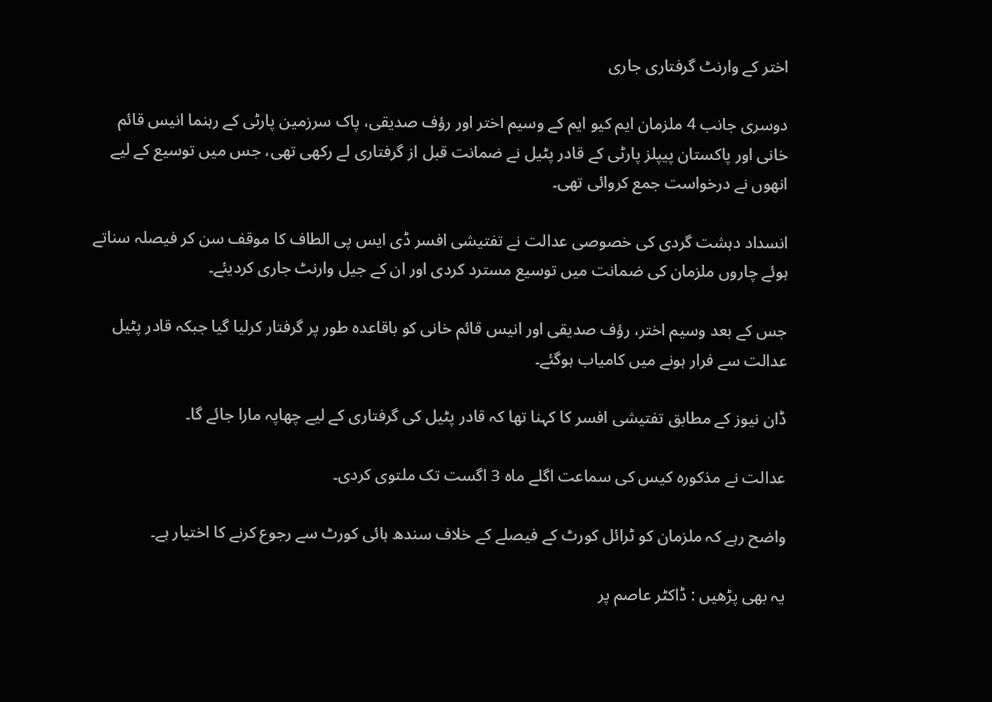اختر کے وارنٹ گرفتاری جاری

دوسری جانب 4 ملزمان ایم کیو ایم کے وسیم اختر اور رؤف صدیقی، پاک سرزمین پارٹی کے رہنما انیس قائم خانی اور پاکستان پیپلز پارٹی کے قادر پٹیل نے ضمانت قبل از گرفتاری لے رکھی تھی، جس میں توسیع کے لیے انھوں نے درخواست جمع کروائی تھی۔

انسداد دہشت گردی کی خصوصی عدالت نے تفتیشی افسر ڈی ایس پی الطاف کا موقف سن کر فیصلہ سناتے ہوئے چاروں ملزمان کی ضمانت میں توسیع مسترد کردی اور ان کے جیل وارنٹ جاری کردیئے۔

جس کے بعد وسیم اختر، رؤف صدیقی اور انیس قائم خانی کو باقاعدہ طور پر گرفتار کرلیا گیا جبکہ قادر پٹیل عدالت سے فرار ہونے میں کامیاب ہوگئے۔

ڈان نیوز کے مطابق تفتیشی افسر کا کہنا تھا کہ قادر پٹیل کی گرفتاری کے لیے چھاپہ مارا جائے گا۔

عدالت نے مذکورہ کیس کی سماعت اگلے ماہ 3 اگست تک ملتوی کردی۔

واضح رہے کہ ملزمان کو ٹرائل کورٹ کے فیصلے کے خلاف سندھ ہائی کورٹ سے رجوع کرنے کا اختیار ہے۔

یہ بھی پڑھیں : ڈاکٹر عاصم پر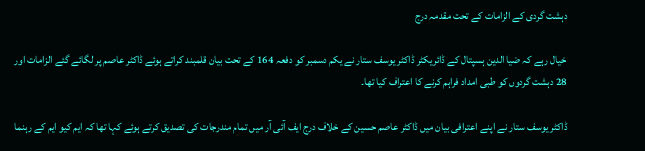دہشت گردی کے الزامات کے تحت مقدمہ درج

خیال رہے کہ ضیا الدین ہسپتال کے ڈائریکٹر ڈاکٹر یوسف ستار نے یکم دسمبر کو دفعہ 164 کے تحت بیان قلمبند کراتے ہوئے ڈاکٹر عاصم پر لگائے گئے الزامات اور 28 دہشت گردوں کو طبی امداد فراہم کرنے کا اعتراف کیا تھا۔

ڈاکٹر یوسف ستار نے اپنے اعترافی بیان میں ڈاکٹر عاصم حسین کے خلاف درج ایف آئی آر میں تمام مندرجات کی تصدیق کرتے ہوئے کہا تھا کہ ایم کیو ایم کے رہنما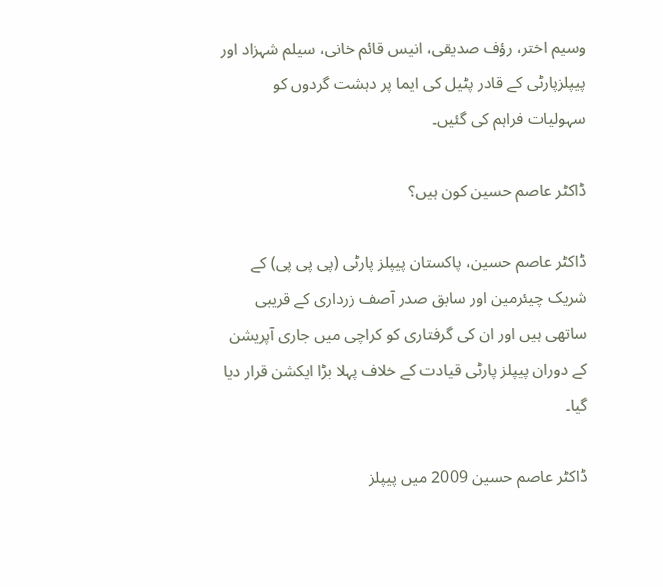وسیم اختر، رؤف صدیقی، انیس قائم خانی، سیلم شہزاد اور پیپلزپارٹی کے قادر پٹیل کی ایما پر دہشت گردوں کو سہولیات فراہم کی گئیں۔

ڈاکٹر عاصم حسین کون ہیں؟

ڈاکٹر عاصم حسین، پاکستان پیپلز پارٹی (پی پی پی) کے شریک چیئرمین اور سابق صدر آصف زرداری کے قریبی ساتھی ہیں اور ان کی گرفتاری کو کراچی میں جاری آپریشن کے دوران پیپلز پارٹی قیادت کے خلاف پہلا بڑا ایکشن قرار دیا گیا۔

ڈاکٹر عاصم حسین 2009 میں پیپلز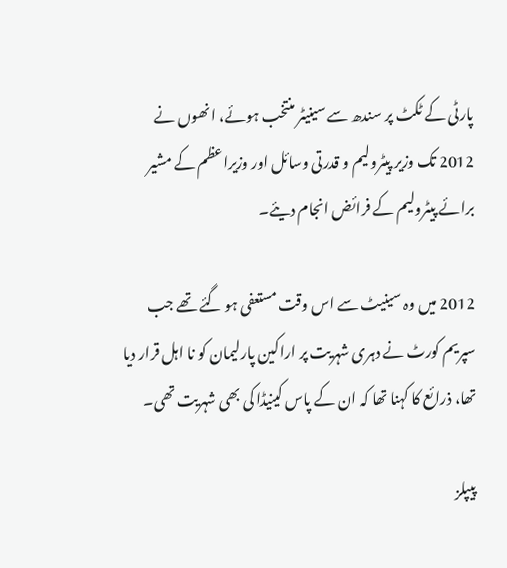پارٹی کے ٹکٹ پر سندھ سے سینیٹر منتخب ہوئے، انھوں نے 2012 تک وزیر پیٹرولیم و قدرتی وسائل اور وزیراعظم کے مشیر برائے پیٹرولیم کے فرائض انجام دیئے۔

2012 میں وہ سینیٹ سے اس وقت مستعفی ہو گئے تھے جب سپریم کورٹ نے دہری شہریت پر اراکین پارلیمان کو نا اہل قرار دیا تھا، ذرائع کا کہنا تھا کہ ان کے پاس کینیڈا کی بھی شہریت تھی۔

پیپلز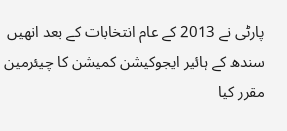پارٹی نے 2013 کے عام انتخابات کے بعد انھیں سندھ کے ہائیر ایجوکیشن کمیشن کا چیئرمین مقرر کیا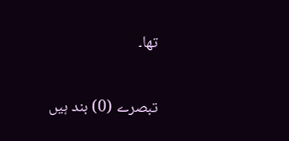تھا۔

تبصرے (0) بند ہیں